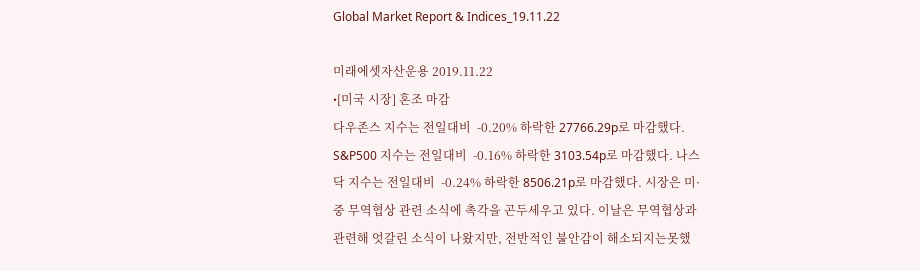Global Market Report & Indices_19.11.22

미래에셋자산운용 2019.11.22
•[미국 시장] 혼조 마감
다우존스 지수는 전일대비  -0.20% 하락한 27766.29p로 마감했다. S&P500 지수는 전일대비  -0.16% 하락한 3103.54p로 마감했다. 나스닥 지수는 전일대비  -0.24% 하락한 8506.21p로 마감했다. 시장은 미·중 무역협상 관련 소식에 촉각을 곤두세우고 있다. 이날은 무역협상과 관련해 엇갈린 소식이 나왔지만, 전반적인 불안감이 해소되지는못했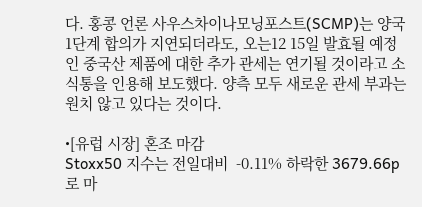다. 홍콩 언론 사우스차이나모닝포스트(SCMP)는 양국 1단계 합의가 지연되더라도, 오는12 15일 발효될 예정인 중국산 제품에 대한 추가 관세는 연기될 것이라고 소식통을 인용해 보도했다. 양측 모두 새로운 관세 부과는 원치 않고 있다는 것이다.

•[유럽 시장] 혼조 마감
Stoxx50 지수는 전일대비  -0.11% 하락한 3679.66p로 마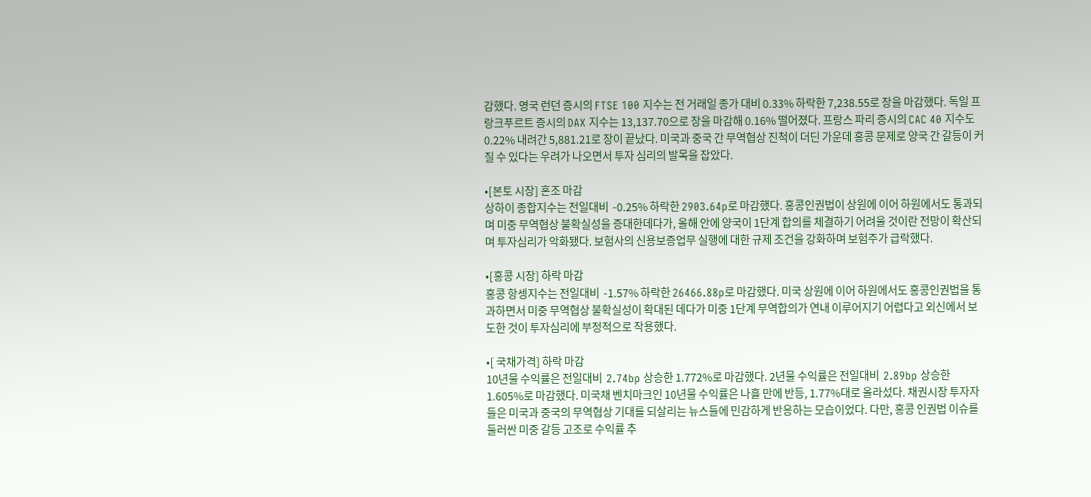감했다. 영국 런던 증시의 FTSE 100 지수는 전 거래일 종가 대비 0.33% 하락한 7,238.55로 장을 마감했다. 독일 프랑크푸르트 증시의 DAX 지수는 13,137.70으로 장을 마감해 0.16% 떨어졌다. 프랑스 파리 증시의 CAC 40 지수도 0.22% 내려간 5,881.21로 장이 끝났다. 미국과 중국 간 무역협상 진척이 더딘 가운데 홍콩 문제로 양국 간 갈등이 커질 수 있다는 우려가 나오면서 투자 심리의 발목을 잡았다.

•[본토 시장] 혼조 마감
상하이 종합지수는 전일대비  -0.25% 하락한 2903.64p로 마감했다. 홍콩인권법이 상원에 이어 하원에서도 통과되며 미중 무역협상 불확실성을 증대한데다가, 올해 안에 양국이 1단계 합의를 체결하기 어려울 것이란 전망이 확산되며 투자심리가 악화됐다. 보험사의 신용보증업무 실행에 대한 규제 조건을 강화하며 보험주가 급락했다.

•[홍콩 시장] 하락 마감
홍콩 항셍지수는 전일대비  -1.57% 하락한 26466.88p로 마감했다. 미국 상원에 이어 하원에서도 홍콩인권법을 통과하면서 미중 무역협상 불확실성이 확대된 데다가 미중 1단계 무역합의가 연내 이루어지기 어렵다고 외신에서 보도한 것이 투자심리에 부정적으로 작용했다.

•[ 국채가격] 하락 마감
10년물 수익률은 전일대비  2.74bp 상승한 1.772%로 마감했다. 2년물 수익률은 전일대비  2.89bp 상승한 1.605%로 마감했다. 미국채 벤치마크인 10년물 수익률은 나흘 만에 반등, 1.77%대로 올라섰다. 채권시장 투자자들은 미국과 중국의 무역협상 기대를 되살리는 뉴스들에 민감하게 반응하는 모습이었다. 다만, 홍콩 인권법 이슈를 둘러싼 미중 갈등 고조로 수익률 추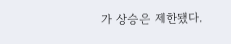가 상승은 제한됐다.